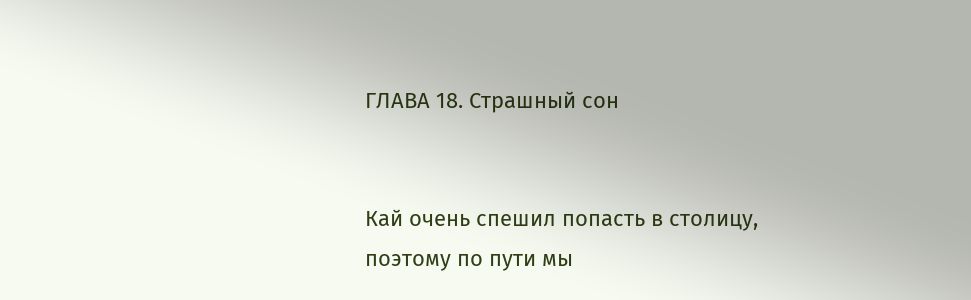ГЛАВА 18. Страшный сон


Кай очень спешил попасть в столицу, поэтому по пути мы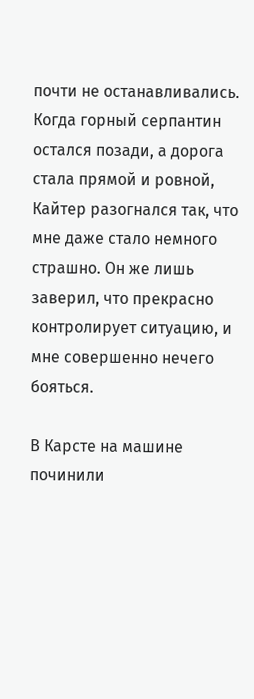почти не останавливались. Когда горный серпантин остался позади, а дорога стала прямой и ровной, Кайтер разогнался так, что мне даже стало немного страшно. Он же лишь заверил, что прекрасно контролирует ситуацию, и мне совершенно нечего бояться.

В Карсте на машине починили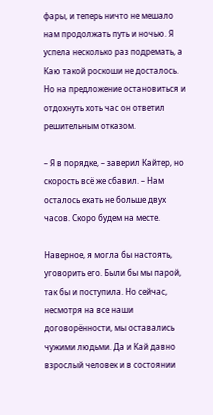фары, и теперь ничто не мешало нам продолжать путь и ночью. Я успела несколько раз подремать, а Каю такой роскоши не досталось. Но на предложение остановиться и отдохнуть хоть час он ответил решительным отказом.

– Я в порядке, – заверил Кайтер, но скорость всё же сбавил. – Нам осталось ехать не больше двух часов. Скоро будем на месте.

Наверное, я могла бы настоять, уговорить его. Были бы мы парой, так бы и поступила. Но сейчас, несмотря на все наши договорённости, мы оставались чужими людьми. Да и Кай давно взрослый человек и в состоянии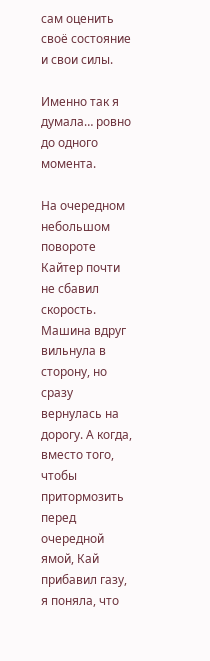сам оценить своё состояние и свои силы.

Именно так я думала… ровно до одного момента.

На очередном небольшом повороте Кайтер почти не сбавил скорость. Машина вдруг вильнула в сторону, но сразу вернулась на дорогу. А когда, вместо того, чтобы притормозить перед очередной ямой, Кай прибавил газу, я поняла, что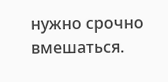нужно срочно вмешаться.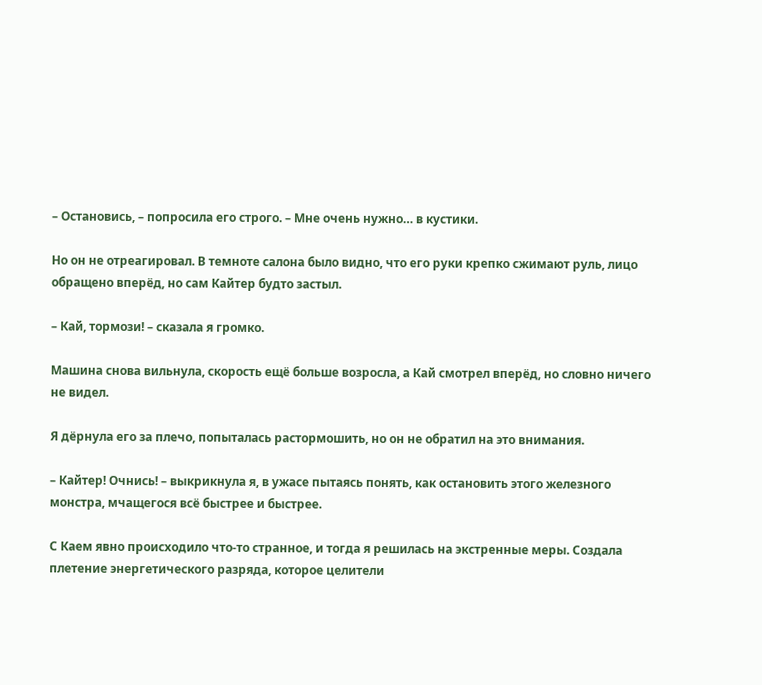– Остановись, – попросила его строго. – Мне очень нужно… в кустики.

Но он не отреагировал. В темноте салона было видно, что его руки крепко сжимают руль, лицо обращено вперёд, но сам Кайтер будто застыл.

– Кай, тормози! – сказала я громко.

Машина снова вильнула, скорость ещё больше возросла, а Кай смотрел вперёд, но словно ничего не видел.

Я дёрнула его за плечо, попыталась растормошить, но он не обратил на это внимания.

– Кайтер! Очнись! – выкрикнула я, в ужасе пытаясь понять, как остановить этого железного монстра, мчащегося всё быстрее и быстрее.

С Каем явно происходило что-то странное, и тогда я решилась на экстренные меры. Создала плетение энергетического разряда, которое целители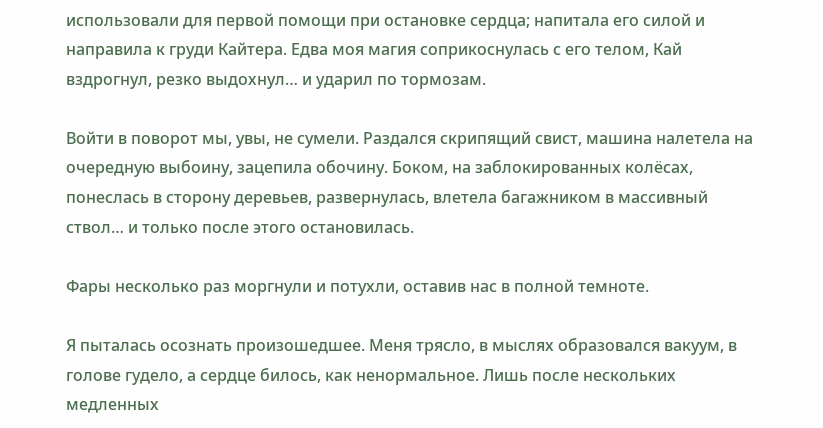использовали для первой помощи при остановке сердца; напитала его силой и направила к груди Кайтера. Едва моя магия соприкоснулась с его телом, Кай вздрогнул, резко выдохнул… и ударил по тормозам.

Войти в поворот мы, увы, не сумели. Раздался скрипящий свист, машина налетела на очередную выбоину, зацепила обочину. Боком, на заблокированных колёсах, понеслась в сторону деревьев, развернулась, влетела багажником в массивный ствол… и только после этого остановилась.

Фары несколько раз моргнули и потухли, оставив нас в полной темноте.

Я пыталась осознать произошедшее. Меня трясло, в мыслях образовался вакуум, в голове гудело, а сердце билось, как ненормальное. Лишь после нескольких медленных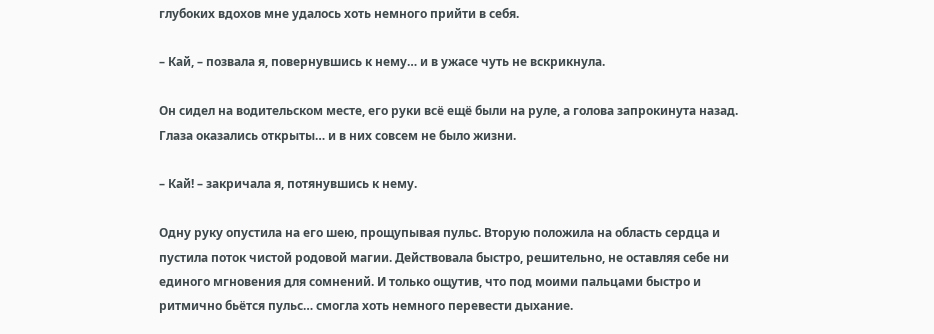глубоких вдохов мне удалось хоть немного прийти в себя.

– Кай, – позвала я, повернувшись к нему… и в ужасе чуть не вскрикнула.

Он сидел на водительском месте, его руки всё ещё были на руле, а голова запрокинута назад. Глаза оказались открыты… и в них совсем не было жизни.

– Кай! – закричала я, потянувшись к нему.

Одну руку опустила на его шею, прощупывая пульс. Вторую положила на область сердца и пустила поток чистой родовой магии. Действовала быстро, решительно, не оставляя себе ни единого мгновения для сомнений. И только ощутив, что под моими пальцами быстро и ритмично бьётся пульс… смогла хоть немного перевести дыхание.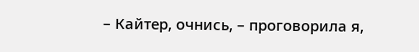– Кайтер, очнись, – проговорила я,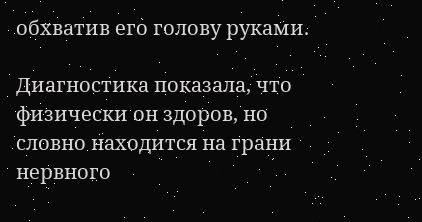обхватив его голову руками.

Диагностика показала, что физически он здоров, но словно находится на грани нервного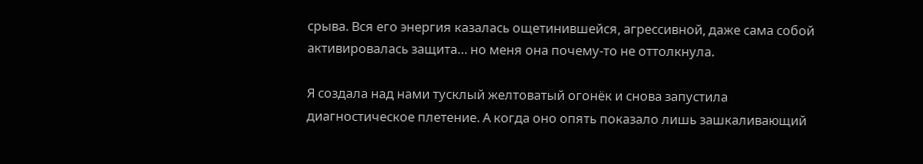срыва. Вся его энергия казалась ощетинившейся, агрессивной, даже сама собой активировалась защита… но меня она почему-то не оттолкнула.

Я создала над нами тусклый желтоватый огонёк и снова запустила диагностическое плетение. А когда оно опять показало лишь зашкаливающий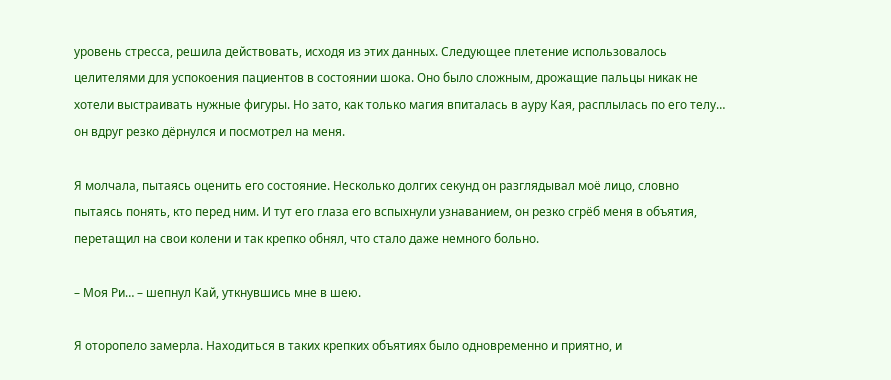уровень стресса, решила действовать, исходя из этих данных. Следующее плетение использовалось целителями для успокоения пациентов в состоянии шока. Оно было сложным, дрожащие пальцы никак не хотели выстраивать нужные фигуры. Но зато, как только магия впиталась в ауру Кая, расплылась по его телу… он вдруг резко дёрнулся и посмотрел на меня.

Я молчала, пытаясь оценить его состояние. Несколько долгих секунд он разглядывал моё лицо, словно пытаясь понять, кто перед ним. И тут его глаза его вспыхнули узнаванием, он резко сгрёб меня в объятия, перетащил на свои колени и так крепко обнял, что стало даже немного больно.

– Моя Ри… – шепнул Кай, уткнувшись мне в шею.

Я оторопело замерла. Находиться в таких крепких объятиях было одновременно и приятно, и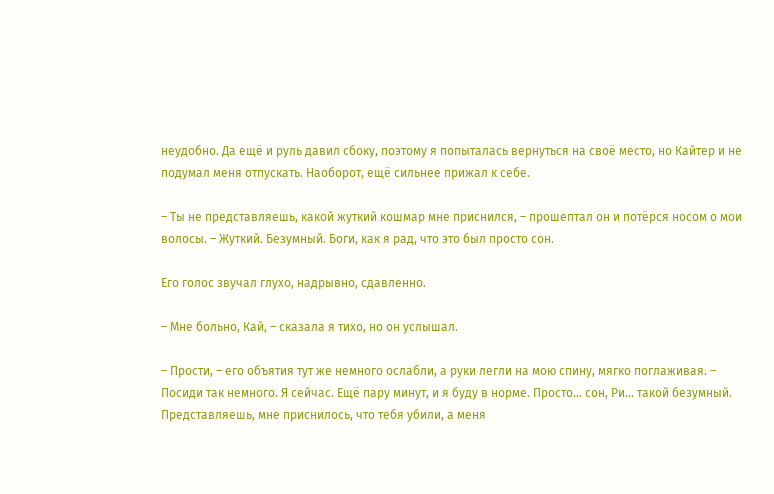неудобно. Да ещё и руль давил сбоку, поэтому я попыталась вернуться на своё место, но Кайтер и не подумал меня отпускать. Наоборот, ещё сильнее прижал к себе.

– Ты не представляешь, какой жуткий кошмар мне приснился, – прошептал он и потёрся носом о мои волосы. – Жуткий. Безумный. Боги, как я рад, что это был просто сон.

Его голос звучал глухо, надрывно, сдавленно.

– Мне больно, Кай, – сказала я тихо, но он услышал.

– Прости, – его объятия тут же немного ослабли, а руки легли на мою спину, мягко поглаживая. – Посиди так немного. Я сейчас. Ещё пару минут, и я буду в норме. Просто… сон, Ри… такой безумный. Представляешь, мне приснилось, что тебя убили, а меня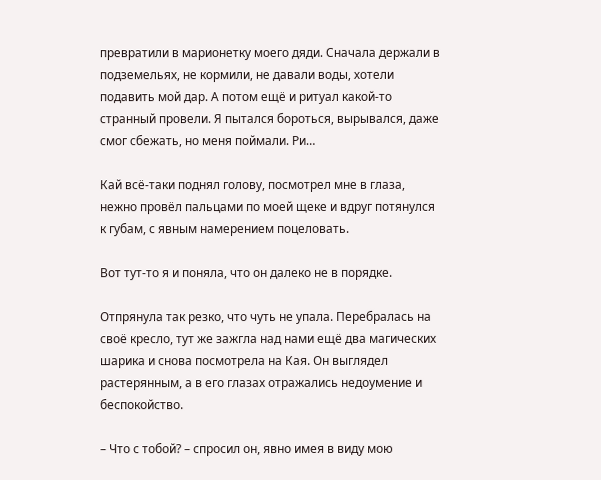превратили в марионетку моего дяди. Сначала держали в подземельях, не кормили, не давали воды, хотели подавить мой дар. А потом ещё и ритуал какой-то странный провели. Я пытался бороться, вырывался, даже смог сбежать, но меня поймали. Ри…

Кай всё-таки поднял голову, посмотрел мне в глаза, нежно провёл пальцами по моей щеке и вдруг потянулся к губам, с явным намерением поцеловать.

Вот тут-то я и поняла, что он далеко не в порядке.

Отпрянула так резко, что чуть не упала. Перебралась на своё кресло, тут же зажгла над нами ещё два магических шарика и снова посмотрела на Кая. Он выглядел растерянным, а в его глазах отражались недоумение и беспокойство.

– Что с тобой? – спросил он, явно имея в виду мою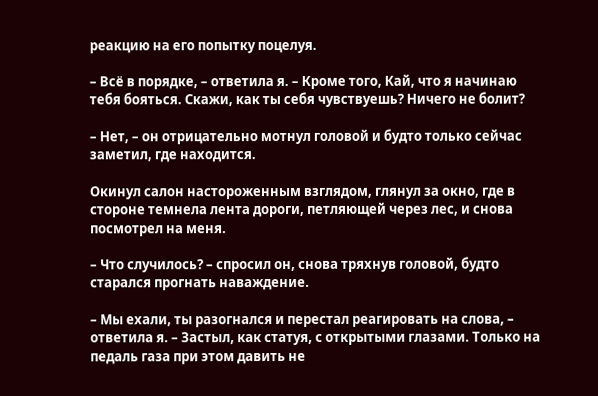реакцию на его попытку поцелуя.

– Всё в порядке, – ответила я. – Кроме того, Кай, что я начинаю тебя бояться. Скажи, как ты себя чувствуешь? Ничего не болит?

– Нет, – он отрицательно мотнул головой и будто только сейчас заметил, где находится.

Окинул салон настороженным взглядом, глянул за окно, где в стороне темнела лента дороги, петляющей через лес, и снова посмотрел на меня.

– Что случилось? – спросил он, снова тряхнув головой, будто старался прогнать наваждение.

– Мы ехали, ты разогнался и перестал реагировать на слова, – ответила я. – Застыл, как статуя, с открытыми глазами. Только на педаль газа при этом давить не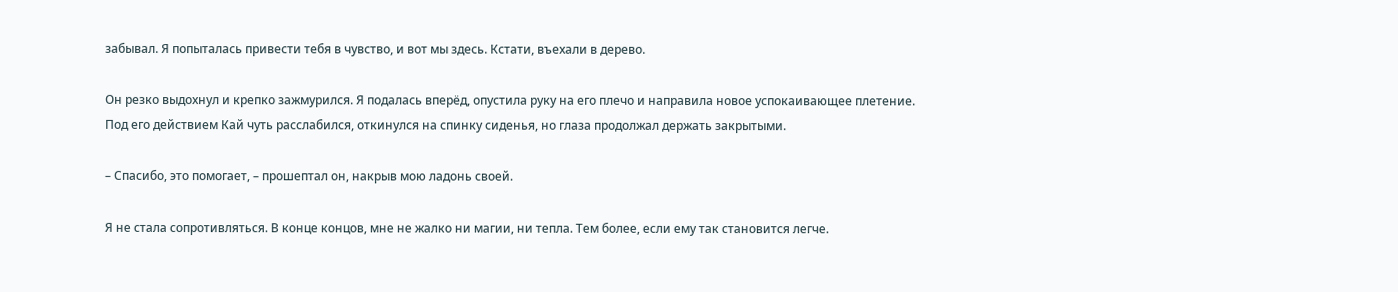забывал. Я попыталась привести тебя в чувство, и вот мы здесь. Кстати, въехали в дерево.

Он резко выдохнул и крепко зажмурился. Я подалась вперёд, опустила руку на его плечо и направила новое успокаивающее плетение. Под его действием Кай чуть расслабился, откинулся на спинку сиденья, но глаза продолжал держать закрытыми.

– Спасибо, это помогает, – прошептал он, накрыв мою ладонь своей.

Я не стала сопротивляться. В конце концов, мне не жалко ни магии, ни тепла. Тем более, если ему так становится легче.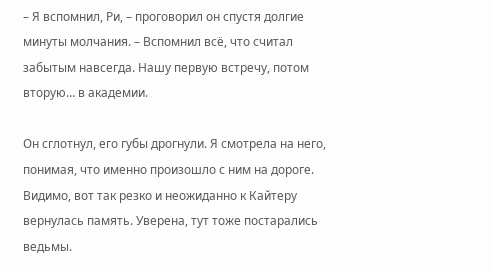– Я вспомнил, Ри, – проговорил он спустя долгие минуты молчания. – Вспомнил всё, что считал забытым навсегда. Нашу первую встречу, потом вторую… в академии.

Он сглотнул, его губы дрогнули. Я смотрела на него, понимая, что именно произошло с ним на дороге. Видимо, вот так резко и неожиданно к Кайтеру вернулась память. Уверена, тут тоже постарались ведьмы.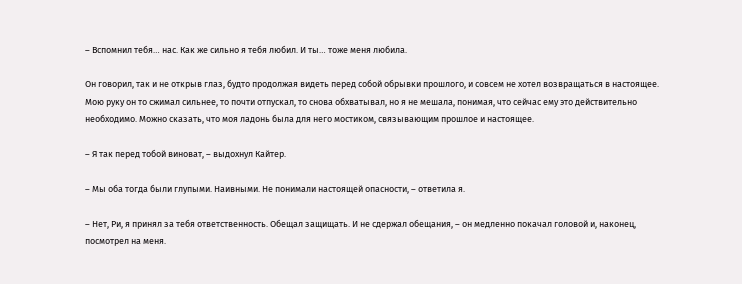– Вспомнил тебя… нас. Как же сильно я тебя любил. И ты… тоже меня любила.

Он говорил, так и не открыв глаз, будто продолжая видеть перед собой обрывки прошлого, и совсем не хотел возвращаться в настоящее. Мою руку он то сжимал сильнее, то почти отпускал, то снова обхватывал, но я не мешала, понимая, что сейчас ему это действительно необходимо. Можно сказать, что моя ладонь была для него мостиком, связывающим прошлое и настоящее.

– Я так перед тобой виноват, – выдохнул Кайтер.

– Мы оба тогда были глупыми. Наивными. Не понимали настоящей опасности, – ответила я.

– Нет, Ри, я принял за тебя ответственность. Обещал защищать. И не сдержал обещания, – он медленно покачал головой и, наконец, посмотрел на меня.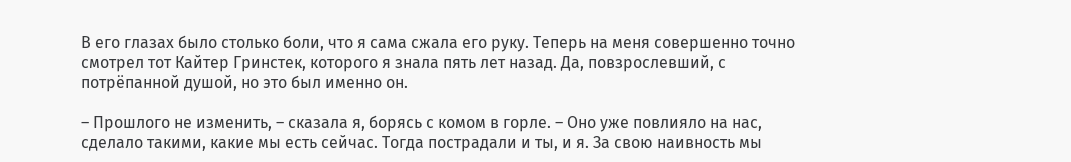В его глазах было столько боли, что я сама сжала его руку. Теперь на меня совершенно точно смотрел тот Кайтер Гринстек, которого я знала пять лет назад. Да, повзрослевший, с потрёпанной душой, но это был именно он.

– Прошлого не изменить, – сказала я, борясь с комом в горле. – Оно уже повлияло на нас, сделало такими, какие мы есть сейчас. Тогда пострадали и ты, и я. За свою наивность мы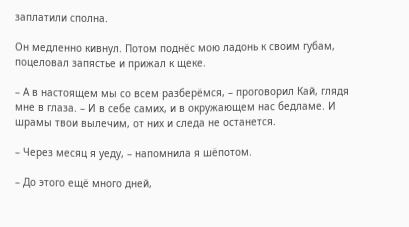заплатили сполна.

Он медленно кивнул. Потом поднёс мою ладонь к своим губам, поцеловал запястье и прижал к щеке.

– А в настоящем мы со всем разберёмся, – проговорил Кай, глядя мне в глаза. – И в себе самих, и в окружающем нас бедламе. И шрамы твои вылечим, от них и следа не останется.

– Через месяц я уеду, – напомнила я шёпотом.

– До этого ещё много дней,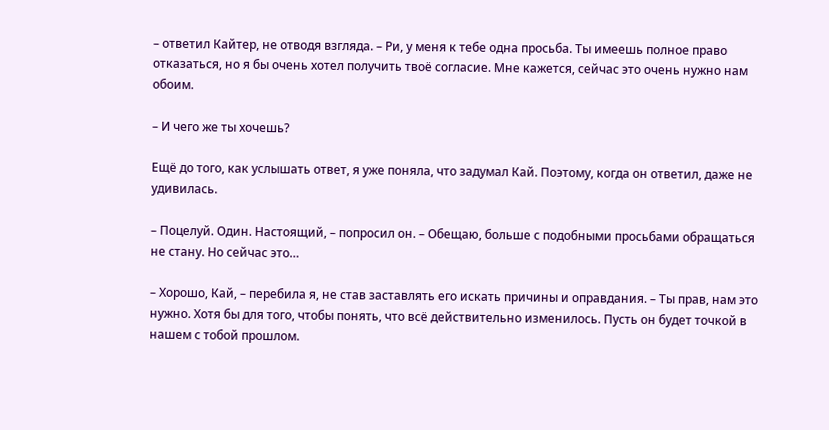– ответил Кайтер, не отводя взгляда. – Ри, у меня к тебе одна просьба. Ты имеешь полное право отказаться, но я бы очень хотел получить твоё согласие. Мне кажется, сейчас это очень нужно нам обоим.

– И чего же ты хочешь?

Ещё до того, как услышать ответ, я уже поняла, что задумал Кай. Поэтому, когда он ответил, даже не удивилась.

– Поцелуй. Один. Настоящий, – попросил он. – Обещаю, больше с подобными просьбами обращаться не стану. Но сейчас это…

– Хорошо, Кай, – перебила я, не став заставлять его искать причины и оправдания. – Ты прав, нам это нужно. Хотя бы для того, чтобы понять, что всё действительно изменилось. Пусть он будет точкой в нашем с тобой прошлом.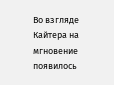Во взгляде Кайтера на мгновение появилось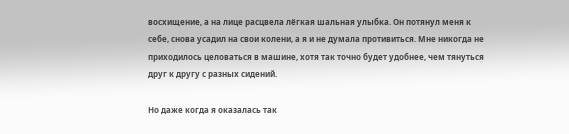восхищение, а на лице расцвела лёгкая шальная улыбка. Он потянул меня к себе, снова усадил на свои колени, а я и не думала противиться. Мне никогда не приходилось целоваться в машине, хотя так точно будет удобнее, чем тянуться друг к другу с разных сидений.

Но даже когда я оказалась так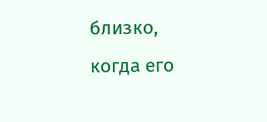близко, когда его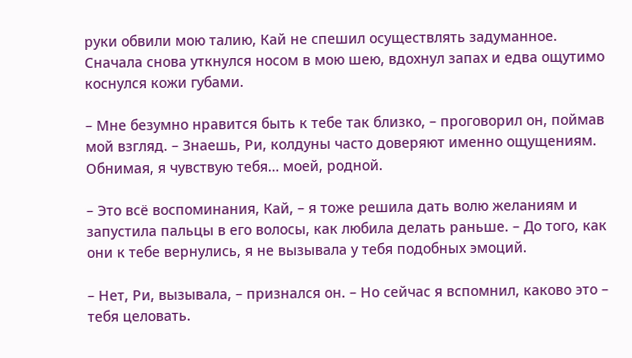руки обвили мою талию, Кай не спешил осуществлять задуманное. Сначала снова уткнулся носом в мою шею, вдохнул запах и едва ощутимо коснулся кожи губами.

– Мне безумно нравится быть к тебе так близко, – проговорил он, поймав мой взгляд. – Знаешь, Ри, колдуны часто доверяют именно ощущениям. Обнимая, я чувствую тебя… моей, родной.

– Это всё воспоминания, Кай, – я тоже решила дать волю желаниям и запустила пальцы в его волосы, как любила делать раньше. – До того, как они к тебе вернулись, я не вызывала у тебя подобных эмоций.

– Нет, Ри, вызывала, – признался он. – Но сейчас я вспомнил, каково это – тебя целовать.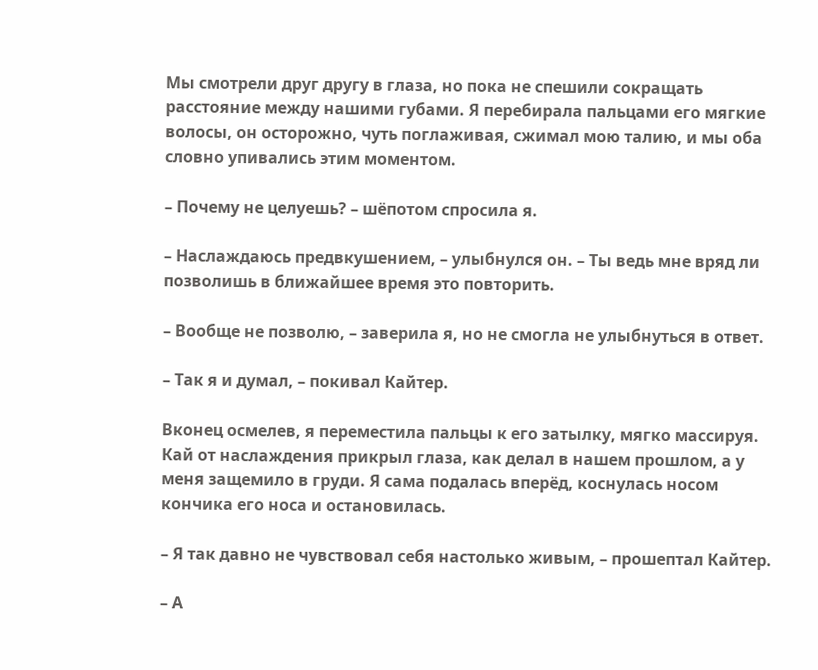Мы смотрели друг другу в глаза, но пока не спешили сокращать расстояние между нашими губами. Я перебирала пальцами его мягкие волосы, он осторожно, чуть поглаживая, сжимал мою талию, и мы оба словно упивались этим моментом.

– Почему не целуешь? – шёпотом спросила я.

– Наслаждаюсь предвкушением, – улыбнулся он. – Ты ведь мне вряд ли позволишь в ближайшее время это повторить.

– Вообще не позволю, – заверила я, но не смогла не улыбнуться в ответ.

– Так я и думал, – покивал Кайтер.

Вконец осмелев, я переместила пальцы к его затылку, мягко массируя. Кай от наслаждения прикрыл глаза, как делал в нашем прошлом, а у меня защемило в груди. Я сама подалась вперёд, коснулась носом кончика его носа и остановилась.

– Я так давно не чувствовал себя настолько живым, – прошептал Кайтер.

– А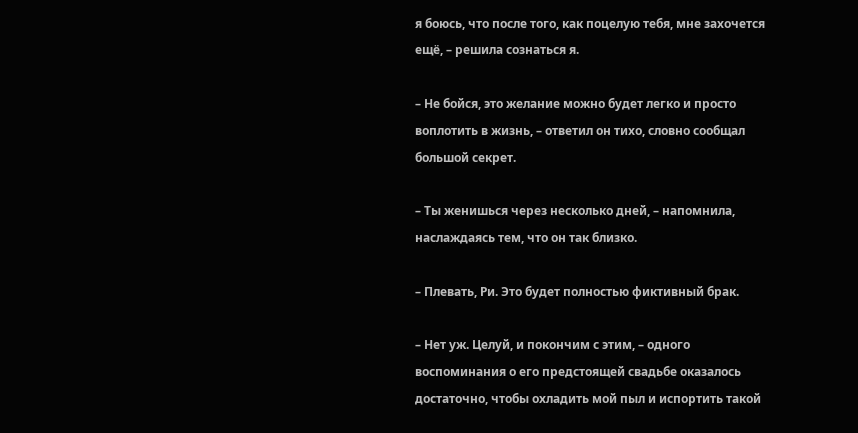я боюсь, что после того, как поцелую тебя, мне захочется ещё, – решила сознаться я.

– Не бойся, это желание можно будет легко и просто воплотить в жизнь, – ответил он тихо, словно сообщал большой секрет.

– Ты женишься через несколько дней, – напомнила, наслаждаясь тем, что он так близко.

– Плевать, Ри. Это будет полностью фиктивный брак.

– Нет уж. Целуй, и покончим с этим, – одного воспоминания о его предстоящей свадьбе оказалось достаточно, чтобы охладить мой пыл и испортить такой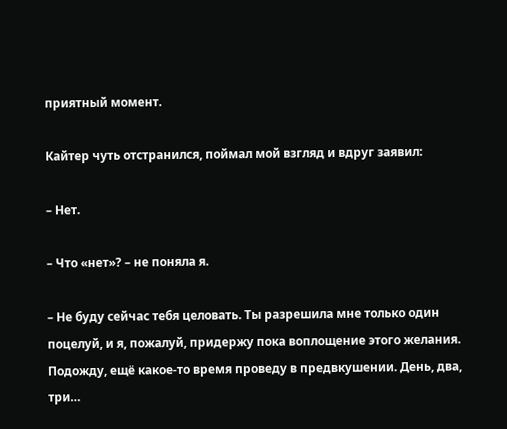приятный момент.

Кайтер чуть отстранился, поймал мой взгляд и вдруг заявил:

– Нет.

– Что «нет»? – не поняла я.

– Не буду сейчас тебя целовать. Ты разрешила мне только один поцелуй, и я, пожалуй, придержу пока воплощение этого желания. Подожду, ещё какое-то время проведу в предвкушении. День, два, три…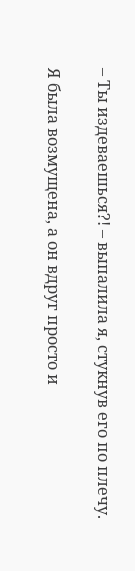– Ты издеваешься?! – выпалила я, стукнув его по плечу.

Я была возмущена, а он вдруг просто и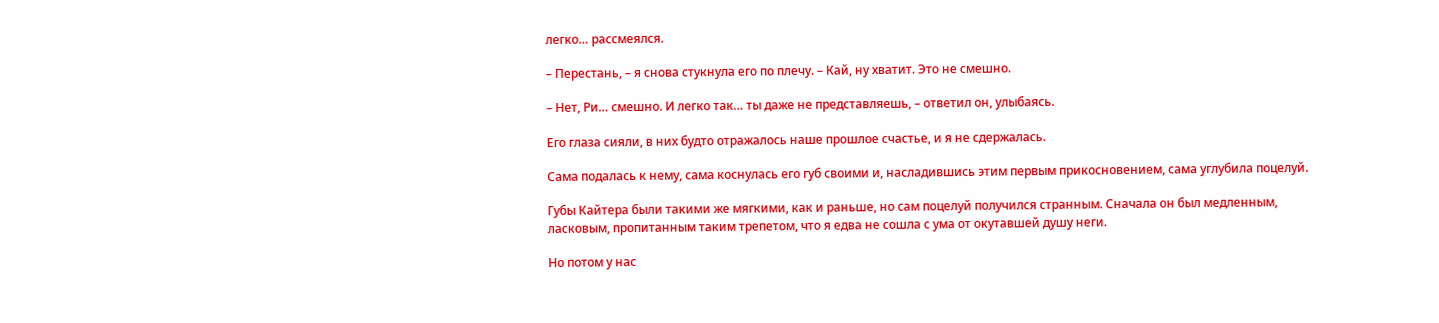легко… рассмеялся.

– Перестань, – я снова стукнула его по плечу. – Кай, ну хватит. Это не смешно.

– Нет, Ри… смешно. И легко так… ты даже не представляешь, – ответил он, улыбаясь.

Его глаза сияли, в них будто отражалось наше прошлое счастье, и я не сдержалась.

Сама подалась к нему, сама коснулась его губ своими и, насладившись этим первым прикосновением, сама углубила поцелуй.

Губы Кайтера были такими же мягкими, как и раньше, но сам поцелуй получился странным. Сначала он был медленным, ласковым, пропитанным таким трепетом, что я едва не сошла с ума от окутавшей душу неги.

Но потом у нас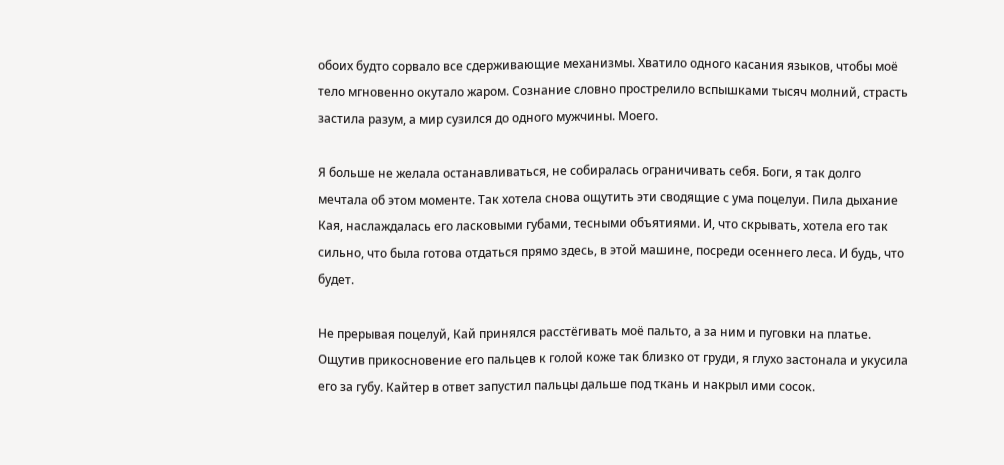обоих будто сорвало все сдерживающие механизмы. Хватило одного касания языков, чтобы моё тело мгновенно окутало жаром. Сознание словно прострелило вспышками тысяч молний, страсть застила разум, а мир сузился до одного мужчины. Моего.

Я больше не желала останавливаться, не собиралась ограничивать себя. Боги, я так долго мечтала об этом моменте. Так хотела снова ощутить эти сводящие с ума поцелуи. Пила дыхание Кая, наслаждалась его ласковыми губами, тесными объятиями. И, что скрывать, хотела его так сильно, что была готова отдаться прямо здесь, в этой машине, посреди осеннего леса. И будь, что будет.

Не прерывая поцелуй, Кай принялся расстёгивать моё пальто, а за ним и пуговки на платье. Ощутив прикосновение его пальцев к голой коже так близко от груди, я глухо застонала и укусила его за губу. Кайтер в ответ запустил пальцы дальше под ткань и накрыл ими сосок.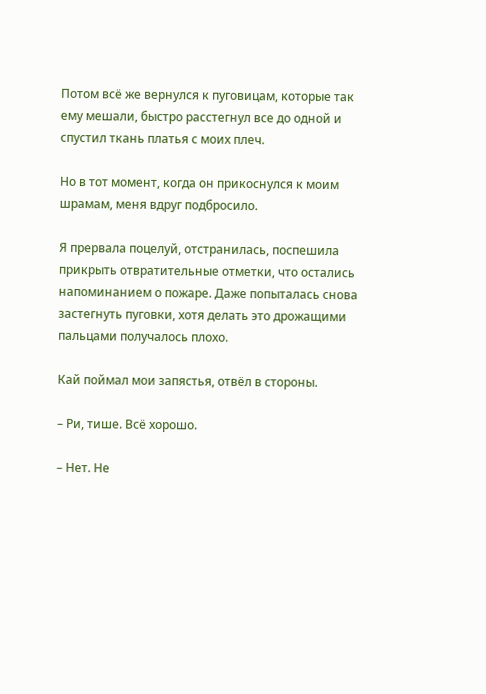Потом всё же вернулся к пуговицам, которые так ему мешали, быстро расстегнул все до одной и спустил ткань платья с моих плеч.

Но в тот момент, когда он прикоснулся к моим шрамам, меня вдруг подбросило.

Я прервала поцелуй, отстранилась, поспешила прикрыть отвратительные отметки, что остались напоминанием о пожаре. Даже попыталась снова застегнуть пуговки, хотя делать это дрожащими пальцами получалось плохо.

Кай поймал мои запястья, отвёл в стороны.

– Ри, тише. Всё хорошо.

– Нет. Не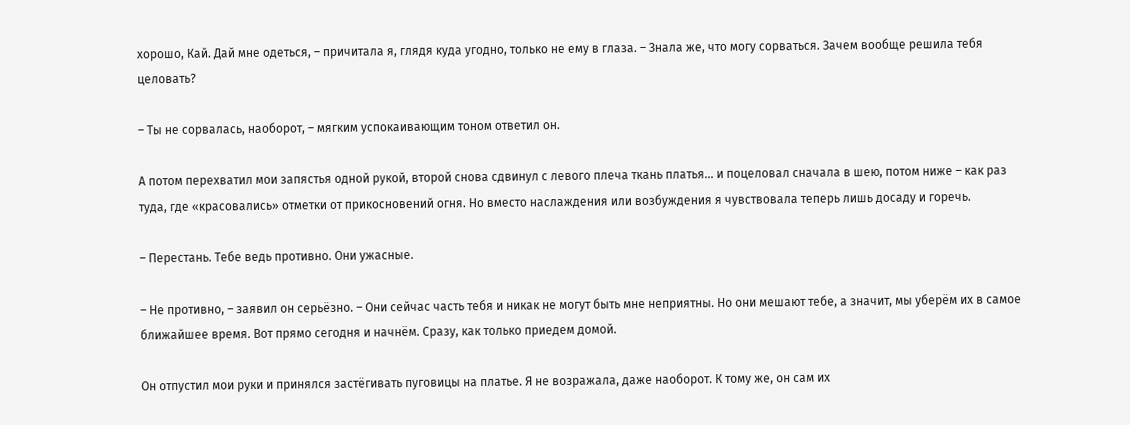хорошо, Кай. Дай мне одеться, – причитала я, глядя куда угодно, только не ему в глаза. – Знала же, что могу сорваться. Зачем вообще решила тебя целовать?

– Ты не сорвалась, наоборот, – мягким успокаивающим тоном ответил он.

А потом перехватил мои запястья одной рукой, второй снова сдвинул с левого плеча ткань платья… и поцеловал сначала в шею, потом ниже – как раз туда, где «красовались» отметки от прикосновений огня. Но вместо наслаждения или возбуждения я чувствовала теперь лишь досаду и горечь.

– Перестань. Тебе ведь противно. Они ужасные.

– Не противно, – заявил он серьёзно. – Они сейчас часть тебя и никак не могут быть мне неприятны. Но они мешают тебе, а значит, мы уберём их в самое ближайшее время. Вот прямо сегодня и начнём. Сразу, как только приедем домой.

Он отпустил мои руки и принялся застёгивать пуговицы на платье. Я не возражала, даже наоборот. К тому же, он сам их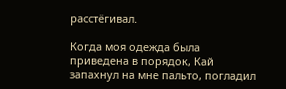расстёгивал.

Когда моя одежда была приведена в порядок, Кай запахнул на мне пальто, погладил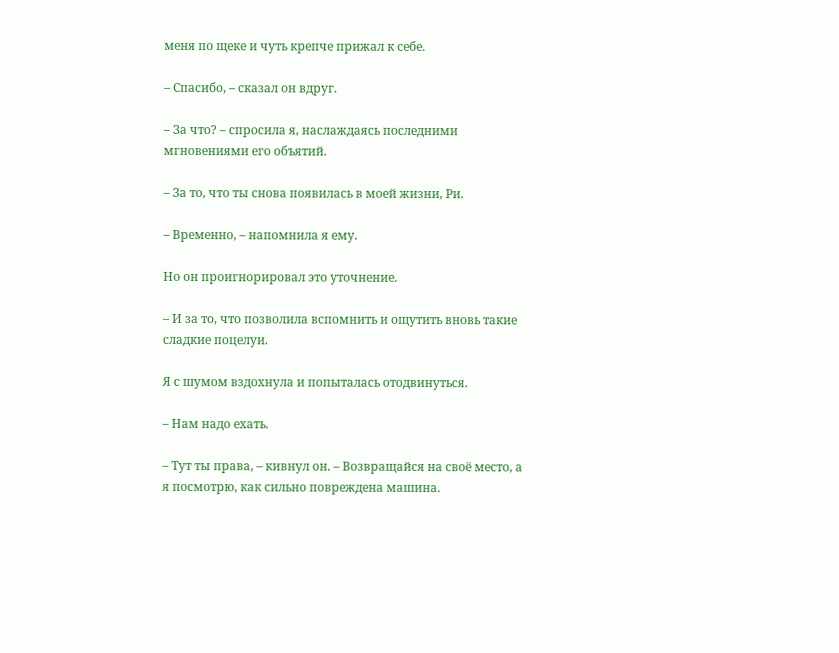меня по щеке и чуть крепче прижал к себе.

– Спасибо, – сказал он вдруг.

– За что? – спросила я, наслаждаясь последними мгновениями его объятий.

– За то, что ты снова появилась в моей жизни, Ри.

– Временно, – напомнила я ему.

Но он проигнорировал это уточнение.

– И за то, что позволила вспомнить и ощутить вновь такие сладкие поцелуи.

Я с шумом вздохнула и попыталась отодвинуться.

– Нам надо ехать.

– Тут ты права, – кивнул он. – Возвращайся на своё место, а я посмотрю, как сильно повреждена машина.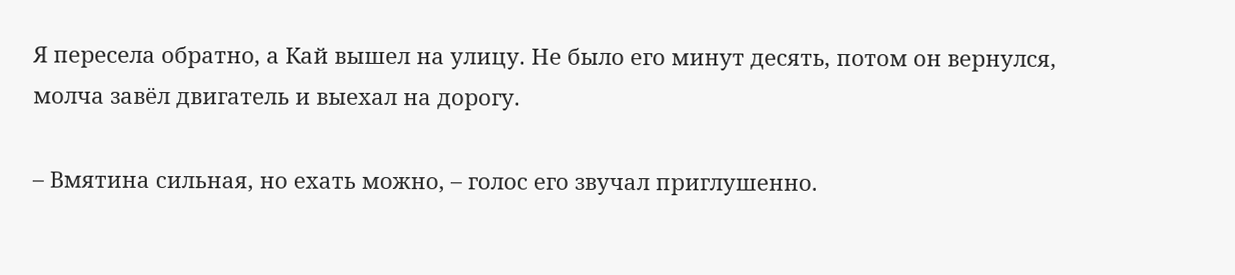Я пересела обратно, а Кай вышел на улицу. Не было его минут десять, потом он вернулся, молча завёл двигатель и выехал на дорогу.

– Вмятина сильная, но ехать можно, – голос его звучал приглушенно.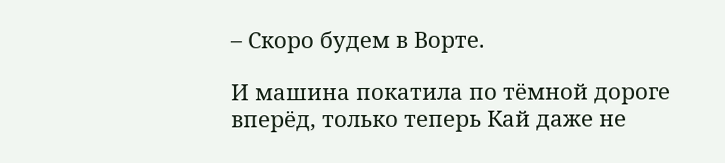– Скоро будем в Ворте.

И машина покатила по тёмной дороге вперёд, только теперь Кай даже не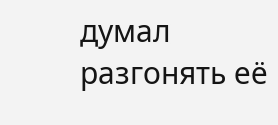думал разгонять её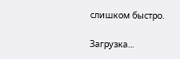слишком быстро.

Загрузка...